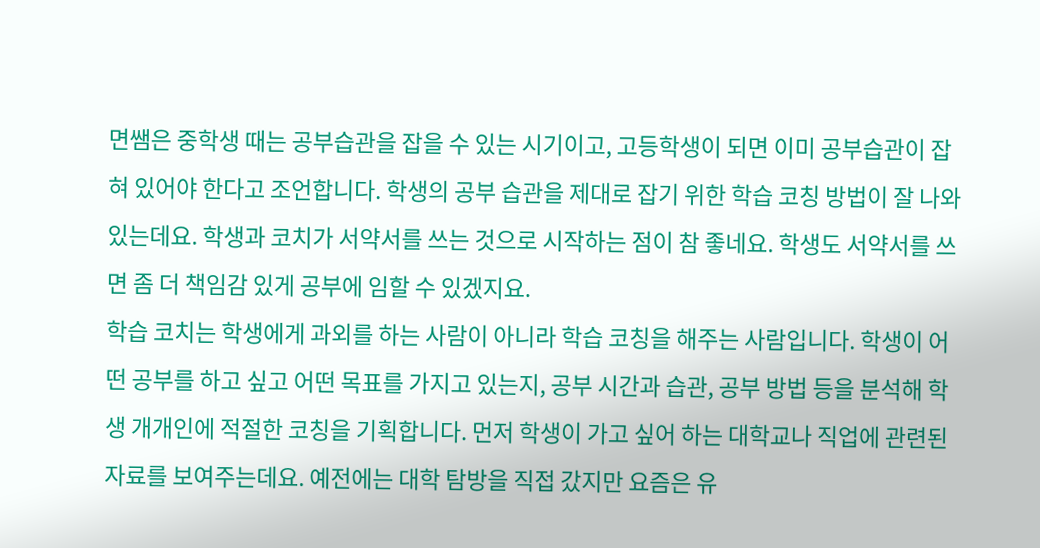면쌤은 중학생 때는 공부습관을 잡을 수 있는 시기이고, 고등학생이 되면 이미 공부습관이 잡혀 있어야 한다고 조언합니다. 학생의 공부 습관을 제대로 잡기 위한 학습 코칭 방법이 잘 나와 있는데요. 학생과 코치가 서약서를 쓰는 것으로 시작하는 점이 참 좋네요. 학생도 서약서를 쓰면 좀 더 책임감 있게 공부에 임할 수 있겠지요.
학습 코치는 학생에게 과외를 하는 사람이 아니라 학습 코칭을 해주는 사람입니다. 학생이 어떤 공부를 하고 싶고 어떤 목표를 가지고 있는지, 공부 시간과 습관, 공부 방법 등을 분석해 학생 개개인에 적절한 코칭을 기획합니다. 먼저 학생이 가고 싶어 하는 대학교나 직업에 관련된 자료를 보여주는데요. 예전에는 대학 탐방을 직접 갔지만 요즘은 유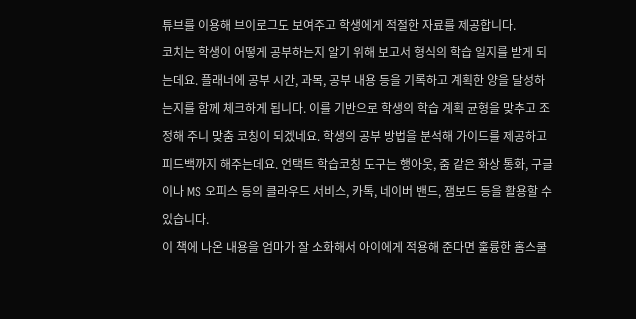튜브를 이용해 브이로그도 보여주고 학생에게 적절한 자료를 제공합니다.
코치는 학생이 어떻게 공부하는지 알기 위해 보고서 형식의 학습 일지를 받게 되는데요. 플래너에 공부 시간, 과목, 공부 내용 등을 기록하고 계획한 양을 달성하는지를 함께 체크하게 됩니다. 이를 기반으로 학생의 학습 계획 균형을 맞추고 조정해 주니 맞춤 코칭이 되겠네요. 학생의 공부 방법을 분석해 가이드를 제공하고 피드백까지 해주는데요. 언택트 학습코칭 도구는 행아웃, 줌 같은 화상 통화, 구글이나 MS 오피스 등의 클라우드 서비스, 카톡, 네이버 밴드, 잼보드 등을 활용할 수 있습니다.
이 책에 나온 내용을 엄마가 잘 소화해서 아이에게 적용해 준다면 훌륭한 홈스쿨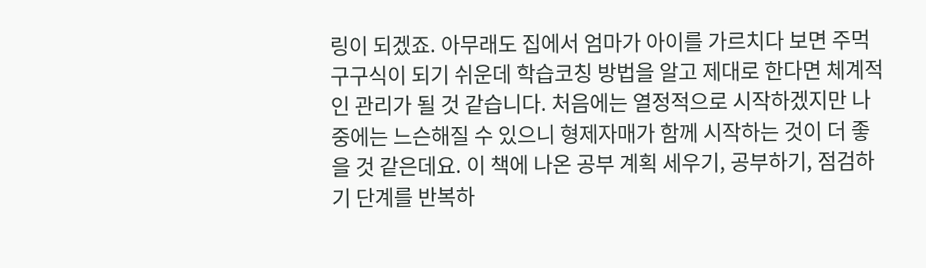링이 되겠죠. 아무래도 집에서 엄마가 아이를 가르치다 보면 주먹구구식이 되기 쉬운데 학습코칭 방법을 알고 제대로 한다면 체계적인 관리가 될 것 같습니다. 처음에는 열정적으로 시작하겠지만 나중에는 느슨해질 수 있으니 형제자매가 함께 시작하는 것이 더 좋을 것 같은데요. 이 책에 나온 공부 계획 세우기, 공부하기, 점검하기 단계를 반복하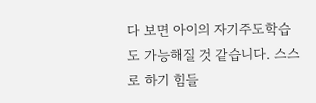다 보면 아이의 자기주도학습도 가능해질 것 같습니다. 스스로 하기 힘들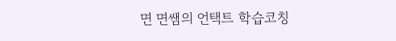면 면쌤의 언택트 학습코칭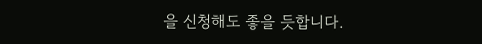을 신청해도 좋을 듯합니다.